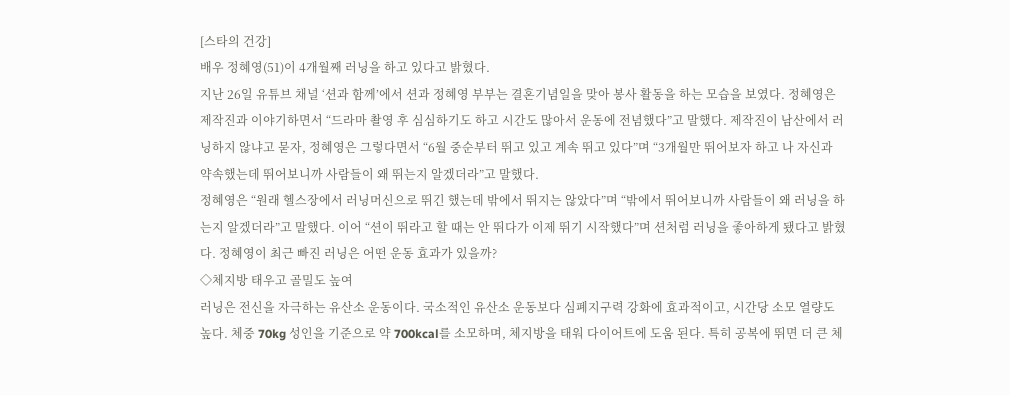[스타의 건강]
배우 정혜영(51)이 4개월째 러닝을 하고 있다고 밝혔다.
지난 26일 유튜브 채널 ‘션과 함께’에서 션과 정혜영 부부는 결혼기념일을 맞아 봉사 활동을 하는 모습을 보였다. 정혜영은 제작진과 이야기하면서 “드라마 촬영 후 심심하기도 하고 시간도 많아서 운동에 전념했다”고 말했다. 제작진이 남산에서 러닝하지 않냐고 묻자, 정혜영은 그렇다면서 “6월 중순부터 뛰고 있고 계속 뛰고 있다”며 “3개월만 뛰어보자 하고 나 자신과 약속했는데 뛰어보니까 사람들이 왜 뛰는지 알겠더라”고 말했다.
정혜영은 “원래 헬스장에서 러닝머신으로 뛰긴 했는데 밖에서 뛰지는 않았다”며 “밖에서 뛰어보니까 사람들이 왜 러닝을 하는지 알겠더라”고 말했다. 이어 “션이 뛰라고 할 때는 안 뛰다가 이제 뛰기 시작했다”며 션처럼 러닝을 좋아하게 됐다고 밝혔다. 정혜영이 최근 빠진 러닝은 어떤 운동 효과가 있을까?
◇체지방 태우고 골밀도 높여
러닝은 전신을 자극하는 유산소 운동이다. 국소적인 유산소 운동보다 심폐지구력 강화에 효과적이고, 시간당 소모 열량도 높다. 체중 70kg 성인을 기준으로 약 700kcal를 소모하며, 체지방을 태워 다이어트에 도움 된다. 특히 공복에 뛰면 더 큰 체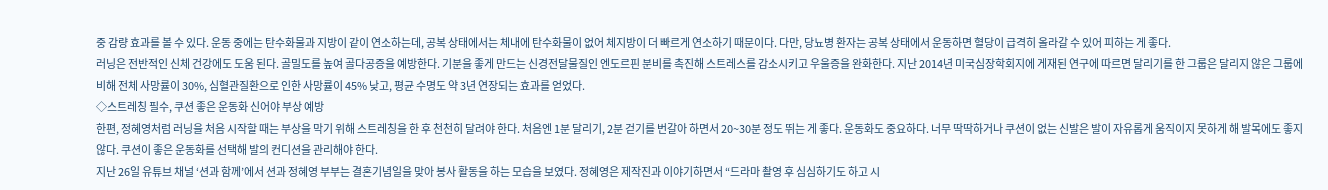중 감량 효과를 볼 수 있다. 운동 중에는 탄수화물과 지방이 같이 연소하는데, 공복 상태에서는 체내에 탄수화물이 없어 체지방이 더 빠르게 연소하기 때문이다. 다만, 당뇨병 환자는 공복 상태에서 운동하면 혈당이 급격히 올라갈 수 있어 피하는 게 좋다.
러닝은 전반적인 신체 건강에도 도움 된다. 골밀도를 높여 골다공증을 예방한다. 기분을 좋게 만드는 신경전달물질인 엔도르핀 분비를 촉진해 스트레스를 감소시키고 우울증을 완화한다. 지난 2014년 미국심장학회지에 게재된 연구에 따르면 달리기를 한 그룹은 달리지 않은 그룹에 비해 전체 사망률이 30%, 심혈관질환으로 인한 사망률이 45% 낮고, 평균 수명도 약 3년 연장되는 효과를 얻었다.
◇스트레칭 필수, 쿠션 좋은 운동화 신어야 부상 예방
한편, 정혜영처럼 러닝을 처음 시작할 때는 부상을 막기 위해 스트레칭을 한 후 천천히 달려야 한다. 처음엔 1분 달리기, 2분 걷기를 번갈아 하면서 20~30분 정도 뛰는 게 좋다. 운동화도 중요하다. 너무 딱딱하거나 쿠션이 없는 신발은 발이 자유롭게 움직이지 못하게 해 발목에도 좋지 않다. 쿠션이 좋은 운동화를 선택해 발의 컨디션을 관리해야 한다.
지난 26일 유튜브 채널 ‘션과 함께’에서 션과 정혜영 부부는 결혼기념일을 맞아 봉사 활동을 하는 모습을 보였다. 정혜영은 제작진과 이야기하면서 “드라마 촬영 후 심심하기도 하고 시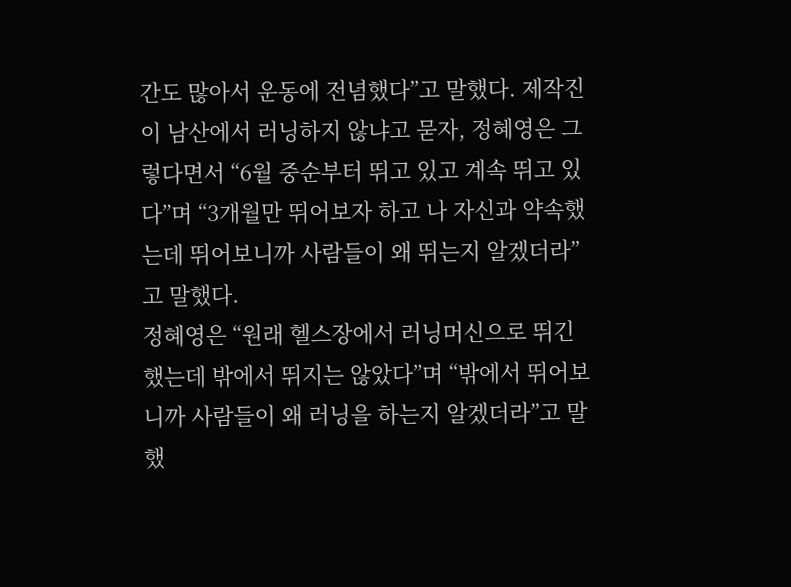간도 많아서 운동에 전념했다”고 말했다. 제작진이 남산에서 러닝하지 않냐고 묻자, 정혜영은 그렇다면서 “6월 중순부터 뛰고 있고 계속 뛰고 있다”며 “3개월만 뛰어보자 하고 나 자신과 약속했는데 뛰어보니까 사람들이 왜 뛰는지 알겠더라”고 말했다.
정혜영은 “원래 헬스장에서 러닝머신으로 뛰긴 했는데 밖에서 뛰지는 않았다”며 “밖에서 뛰어보니까 사람들이 왜 러닝을 하는지 알겠더라”고 말했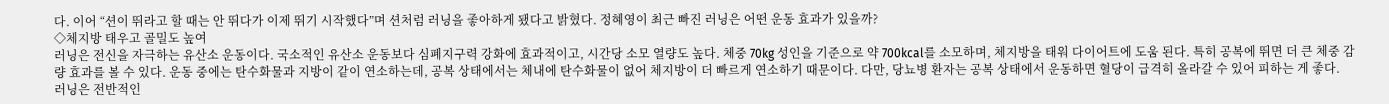다. 이어 “션이 뛰라고 할 때는 안 뛰다가 이제 뛰기 시작했다”며 션처럼 러닝을 좋아하게 됐다고 밝혔다. 정혜영이 최근 빠진 러닝은 어떤 운동 효과가 있을까?
◇체지방 태우고 골밀도 높여
러닝은 전신을 자극하는 유산소 운동이다. 국소적인 유산소 운동보다 심폐지구력 강화에 효과적이고, 시간당 소모 열량도 높다. 체중 70kg 성인을 기준으로 약 700kcal를 소모하며, 체지방을 태워 다이어트에 도움 된다. 특히 공복에 뛰면 더 큰 체중 감량 효과를 볼 수 있다. 운동 중에는 탄수화물과 지방이 같이 연소하는데, 공복 상태에서는 체내에 탄수화물이 없어 체지방이 더 빠르게 연소하기 때문이다. 다만, 당뇨병 환자는 공복 상태에서 운동하면 혈당이 급격히 올라갈 수 있어 피하는 게 좋다.
러닝은 전반적인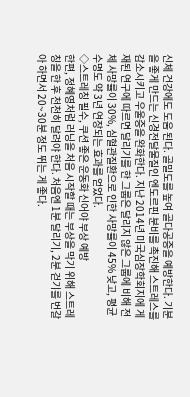신체 건강에도 도움 된다. 골밀도를 높여 골다공증을 예방한다. 기분을 좋게 만드는 신경전달물질인 엔도르핀 분비를 촉진해 스트레스를 감소시키고 우울증을 완화한다. 지난 2014년 미국심장학회지에 게재된 연구에 따르면 달리기를 한 그룹은 달리지 않은 그룹에 비해 전체 사망률이 30%, 심혈관질환으로 인한 사망률이 45% 낮고, 평균 수명도 약 3년 연장되는 효과를 얻었다.
◇스트레칭 필수, 쿠션 좋은 운동화 신어야 부상 예방
한편, 정혜영처럼 러닝을 처음 시작할 때는 부상을 막기 위해 스트레칭을 한 후 천천히 달려야 한다. 처음엔 1분 달리기, 2분 걷기를 번갈아 하면서 20~30분 정도 뛰는 게 좋다.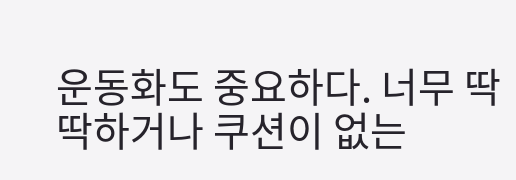운동화도 중요하다. 너무 딱딱하거나 쿠션이 없는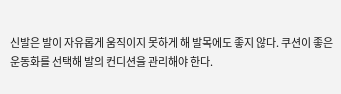신발은 발이 자유롭게 움직이지 못하게 해 발목에도 좋지 않다. 쿠션이 좋은 운동화를 선택해 발의 컨디션을 관리해야 한다.